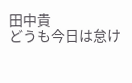田中貴
どうも今日は怠け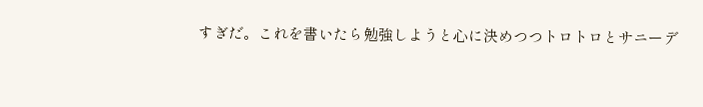すぎだ。これを書いたら勉強しようと心に決めつつトロトロとサニーデ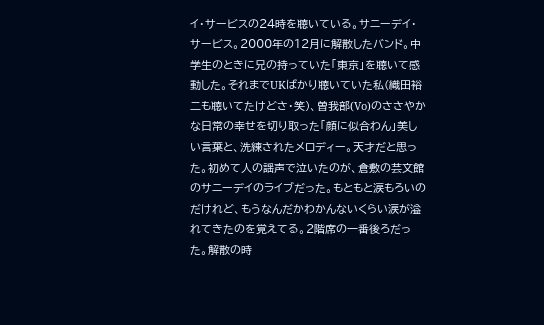イ・サービスの24時を聴いている。サニーデイ・サービス。2000年の12月に解散したバンド。中学生のときに兄の持っていた「東京」を聴いて感動した。それまでUKばかり聴いていた私(織田裕二も聴いてたけどさ・笑)、曽我部(Vo)のささやかな日常の幸せを切り取った「顔に似合わん」美しい言葉と、洗練されたメロディー。天才だと思った。初めて人の謡声で泣いたのが、倉敷の芸文館のサニーデイのライブだった。もともと涙もろいのだけれど、もうなんだかわかんないくらい涙が溢れてきたのを覚えてる。2階席の一番後ろだった。解散の時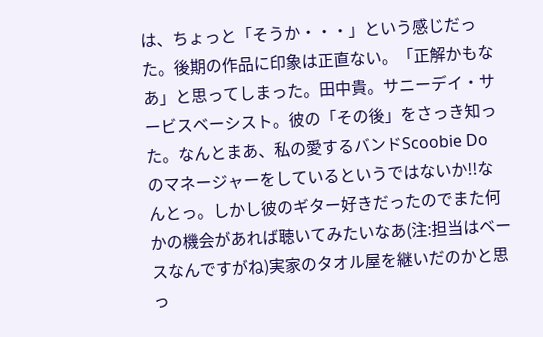は、ちょっと「そうか・・・」という感じだった。後期の作品に印象は正直ない。「正解かもなあ」と思ってしまった。田中貴。サニーデイ・サービスベーシスト。彼の「その後」をさっき知った。なんとまあ、私の愛するバンドScoobie Do のマネージャーをしているというではないか!!なんとっ。しかし彼のギター好きだったのでまた何かの機会があれば聴いてみたいなあ(注:担当はベースなんですがね)実家のタオル屋を継いだのかと思っ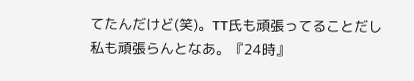てたんだけど(笑)。TT氏も頑張ってることだし私も頑張らんとなあ。『24時』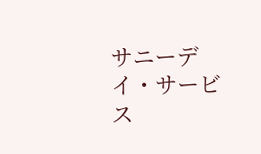サニーデイ・サービス